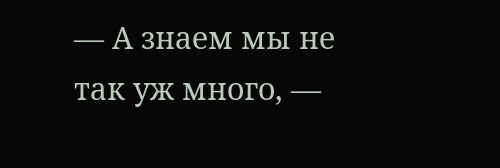— А знаем мы не так уж много, —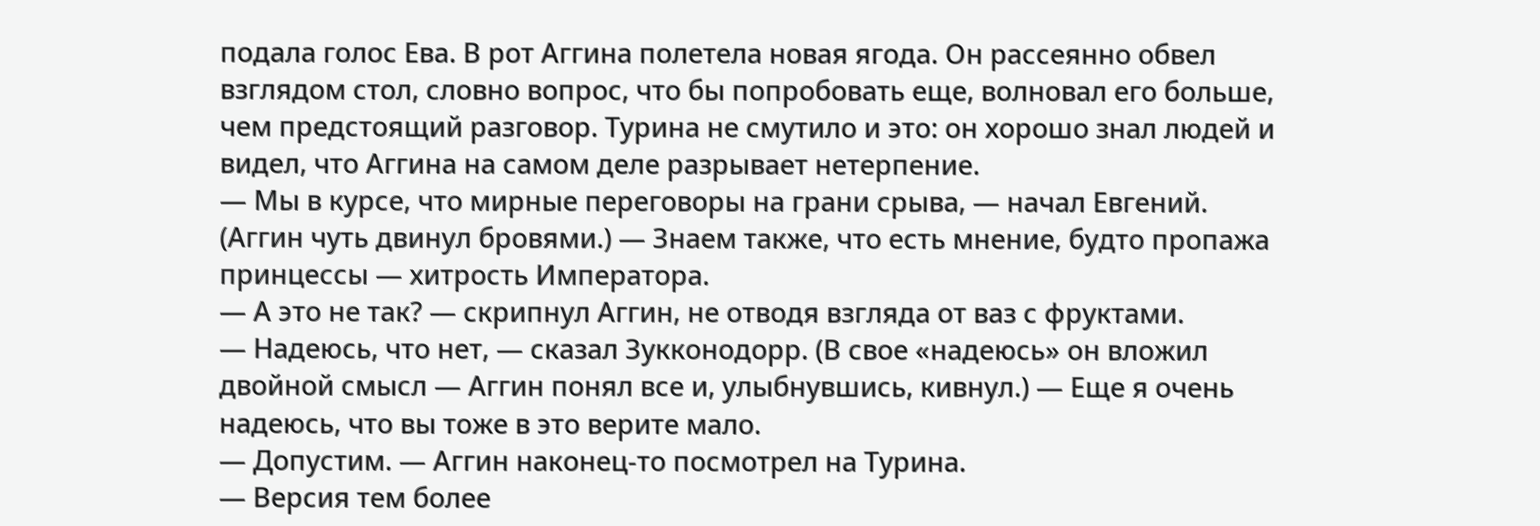подала голос Ева. В рот Аггина полетела новая ягода. Он рассеянно обвел взглядом стол, словно вопрос, что бы попробовать еще, волновал его больше, чем предстоящий разговор. Турина не смутило и это: он хорошо знал людей и видел, что Аггина на самом деле разрывает нетерпение.
— Мы в курсе, что мирные переговоры на грани срыва, — начал Евгений. (Аггин чуть двинул бровями.) — Знаем также, что есть мнение, будто пропажа принцессы — хитрость Императора.
— А это не так? — скрипнул Аггин, не отводя взгляда от ваз с фруктами.
— Надеюсь, что нет, — сказал Зукконодорр. (В свое «надеюсь» он вложил двойной смысл — Аггин понял все и, улыбнувшись, кивнул.) — Еще я очень надеюсь, что вы тоже в это верите мало.
— Допустим. — Аггин наконец-то посмотрел на Турина.
— Версия тем более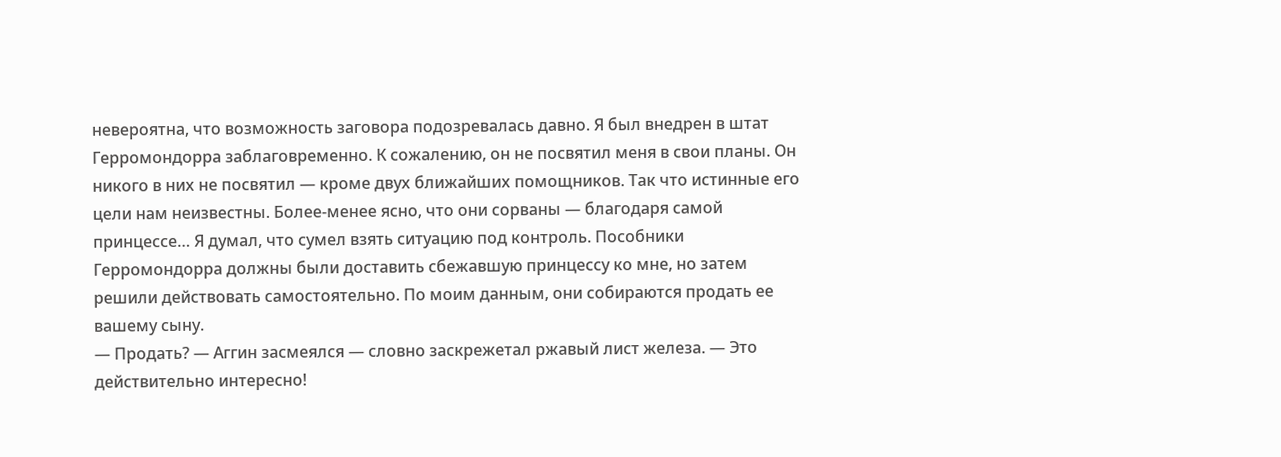невероятна, что возможность заговора подозревалась давно. Я был внедрен в штат Герромондорра заблаговременно. К сожалению, он не посвятил меня в свои планы. Он никого в них не посвятил — кроме двух ближайших помощников. Так что истинные его цели нам неизвестны. Более-менее ясно, что они сорваны — благодаря самой принцессе… Я думал, что сумел взять ситуацию под контроль. Пособники Герромондорра должны были доставить сбежавшую принцессу ко мне, но затем решили действовать самостоятельно. По моим данным, они собираются продать ее вашему сыну.
— Продать? — Аггин засмеялся — словно заскрежетал ржавый лист железа. — Это действительно интересно!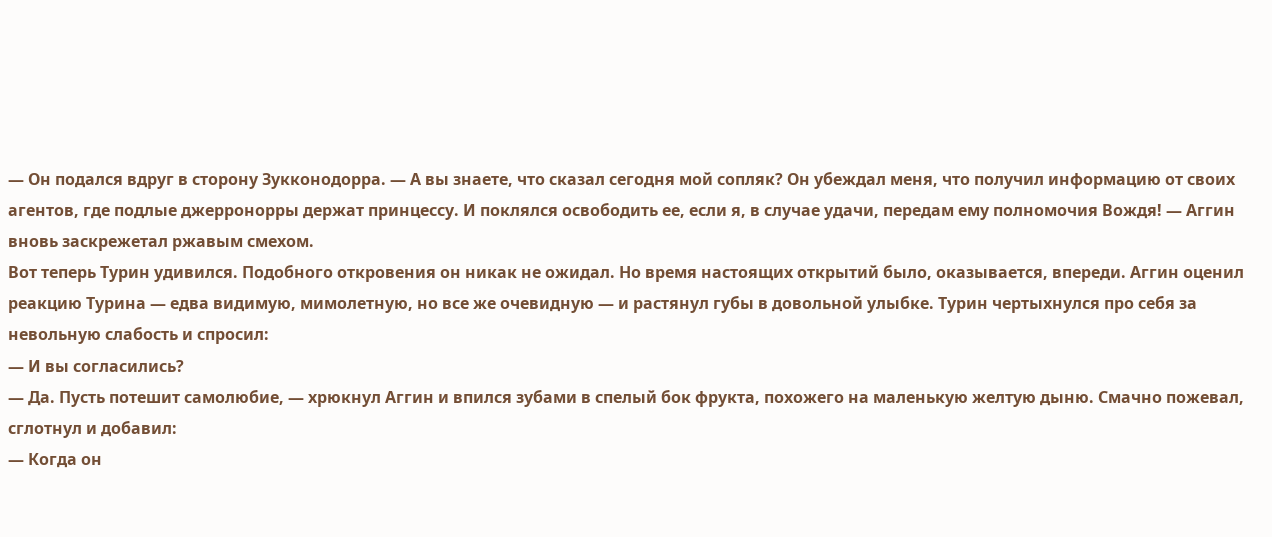— Он подался вдруг в сторону Зукконодорра. — А вы знаете, что сказал сегодня мой сопляк? Он убеждал меня, что получил информацию от своих агентов, где подлые джерронорры держат принцессу. И поклялся освободить ее, если я, в случае удачи, передам ему полномочия Вождя! — Аггин вновь заскрежетал ржавым смехом.
Вот теперь Турин удивился. Подобного откровения он никак не ожидал. Но время настоящих открытий было, оказывается, впереди. Аггин оценил реакцию Турина — едва видимую, мимолетную, но все же очевидную — и растянул губы в довольной улыбке. Турин чертыхнулся про себя за невольную слабость и спросил:
— И вы согласились?
— Да. Пусть потешит самолюбие, — хрюкнул Аггин и впился зубами в спелый бок фрукта, похожего на маленькую желтую дыню. Смачно пожевал, сглотнул и добавил:
— Когда он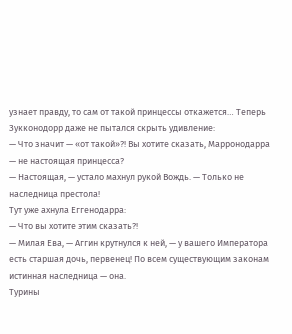узнает правду, то сам от такой принцессы откажется… Теперь Зукконодорр даже не пытался скрыть удивление:
— Что значит — «от такой»?! Вы хотите сказать, Марронодарра — не настоящая принцесса?
— Настоящая, — устало махнул рукой Вождь. — Только не наследница престола!
Тут уже ахнула Еггенодарра:
— Что вы хотите этим сказать?!
— Милая Ева, — Аггин крутнулся к ней, — у вашего Императора есть старшая дочь, первенец! По всем существующим законам истинная наследница — она.
Турины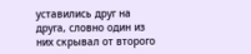уставились друг на друга, словно один из них скрывал от второго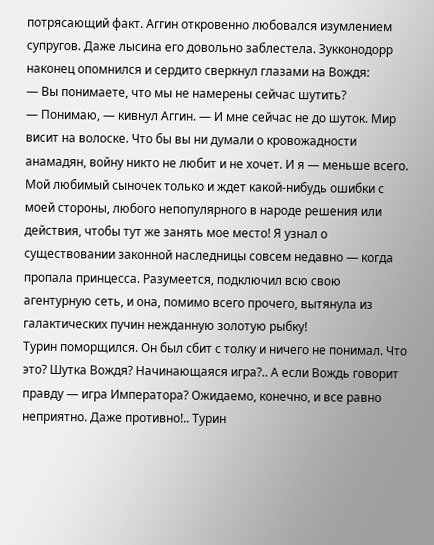потрясающий факт. Аггин откровенно любовался изумлением супругов. Даже лысина его довольно заблестела. Зукконодорр наконец опомнился и сердито сверкнул глазами на Вождя:
— Вы понимаете, что мы не намерены сейчас шутить?
— Понимаю, — кивнул Аггин. — И мне сейчас не до шуток. Мир висит на волоске. Что бы вы ни думали о кровожадности анамадян, войну никто не любит и не хочет. И я — меньше всего. Мой любимый сыночек только и ждет какой-нибудь ошибки с моей стороны, любого непопулярного в народе решения или действия, чтобы тут же занять мое место! Я узнал о существовании законной наследницы совсем недавно — когда пропала принцесса. Разумеется, подключил всю свою агентурную сеть, и она, помимо всего прочего, вытянула из галактических пучин нежданную золотую рыбку!
Турин поморщился. Он был сбит с толку и ничего не понимал. Что это? Шутка Вождя? Начинающаяся игра?.. А если Вождь говорит правду — игра Императора? Ожидаемо, конечно, и все равно неприятно. Даже противно!.. Турин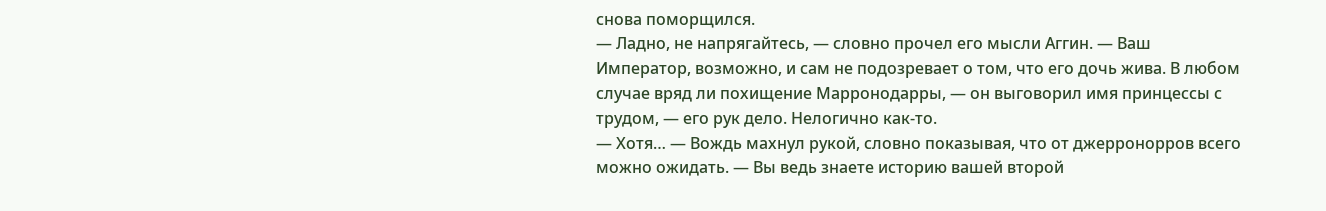снова поморщился.
— Ладно, не напрягайтесь, — словно прочел его мысли Аггин. — Ваш Император, возможно, и сам не подозревает о том, что его дочь жива. В любом случае вряд ли похищение Марронодарры, — он выговорил имя принцессы с трудом, — его рук дело. Нелогично как-то.
— Хотя… — Вождь махнул рукой, словно показывая, что от джерронорров всего можно ожидать. — Вы ведь знаете историю вашей второй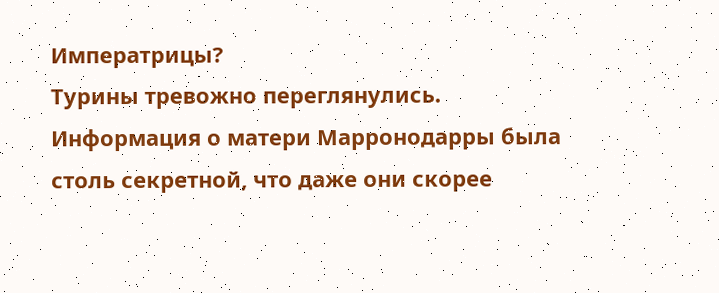Императрицы?
Турины тревожно переглянулись. Информация о матери Марронодарры была столь секретной, что даже они скорее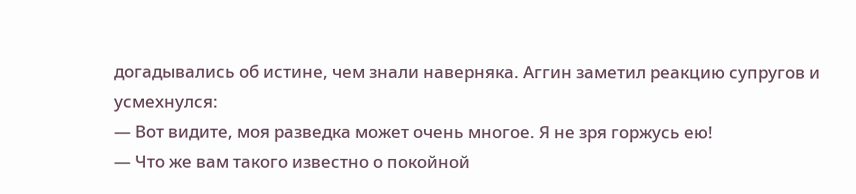догадывались об истине, чем знали наверняка. Аггин заметил реакцию супругов и усмехнулся:
— Вот видите, моя разведка может очень многое. Я не зря горжусь ею!
— Что же вам такого известно о покойной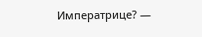Императрице? —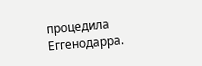процедила Еггенодарра.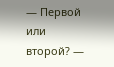— Первой или второй? —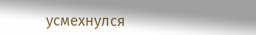усмехнулся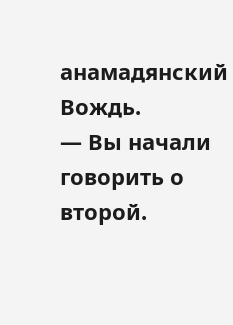анамадянский Вождь.
— Вы начали говорить о второй.